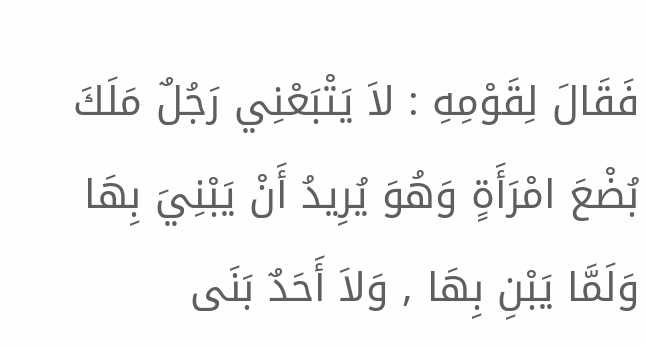فَقَالَ لِقَوْمِهِ : لاَ يَتْبَعْنِي رَجُلٌ مَلَكَ بُضْعَ امْرَأَةٍ وَهُوَ يُرِيدُ أَنْ يَبْنِيَ بِهَا وَلَمَّا يَبْنِ بِهَا , وَلاَ أَحَدٌ بَنَى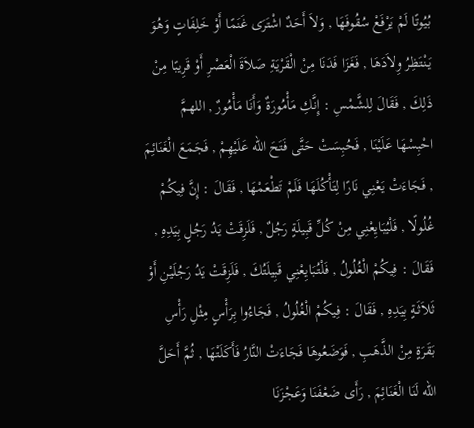بُيُوتًا لَمْ يَرْفَعْ سُقُوفَهَا , وَلاَ أَحَدٌ اشْتَرَى غَنَمًا أَوْ خَلِفَاتٍ وَهُوَ يَنْتَظِرُ وِلاَدَهَا , فَغَزَا فَدَنَا مِنْ الْقَرْيَةِ صَلاَةَ الْعَصْرِ أَوْ قَرِيبًا مِنْ ذَلِكَ , فَقَالَ لِلشَّمْسِ : إِنَّكِ مَأْمُورَةٌ وَأَنَا مَأْمُورٌ , اللهمَّ احْبِسْهَا عَلَيْنَا , فَحُبِسَتْ حَتَّى فَتَحَ الله عَلَيْهِمْ , فَجَمَعَ الْغَنَائِمَ , فَجَاءَتْ يَعْنِي نَارًا لِتَأْكُلَهَا فَلَمْ تَطْعَمْهَا , فَقَالَ : إِنَّ فِيكُمْ غُلُولًا , فَلْيُبَايِعْنِي مِنْ كُلِّ قَبِيلَةٍ رَجُلٌ , فَلَزِقَتْ يَدُ رَجُلٍ بِيَدِهِ , فَقَالَ : فِيكُمْ الْغُلُولُ , فَلْتُبَايِعْنِي قَبِيلَتُكَ , فَلَزِقَتْ يَدُ رَجُلَيْنِ أَوْ ثَلاَثَةٍ بِيَدِهِ , فَقَالَ : فِيكُمْ الْغُلُولُ , فَجَاءُوا بِرَأْسٍ مِثْلِ رَأْسِ بَقَرَةٍ مِنْ الذَّهَبِ , فَوَضَعُوهَا فَجَاءَتْ النَّارُ فَأَكَلَتْهَا , ثُمَّ أَحَلَّ الله لَنَا الْغَنَائِمَ , رَأَى ضَعْفَنَا وَعَجْزَنَا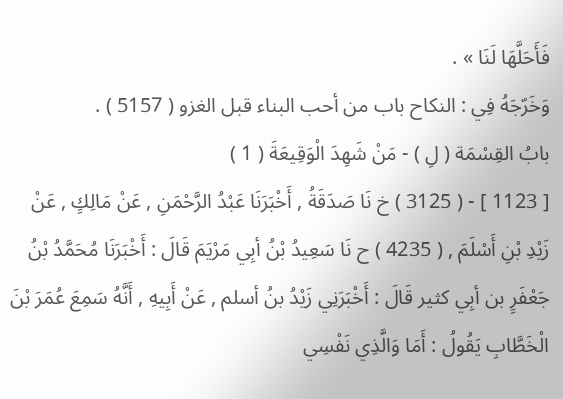فَأَحَلَّهَا لَنَا » .
وَخَرّجَهُ فِي : النكاح باب من أحب البناء قبل الغزو ( 5157 ) .
بابُ القِسْمَة ( لِ ) - مَنْ شَهِدَ الْوَقِيعَةَ ( 1 )
[ 1123 ] - ( 3125 ) خ نَا صَدَقَةُ , أَخْبَرَنَا عَبْدُ الرَّحْمَنِ , عَنْ مَالِكٍ , عَنْ زَيْدِ بْنِ أَسْلَمَ , ( 4235 ) ح نَا سَعِيدُ بْنُ أبِي مَرْيَمَ قَالَ : أَخْبَرَنَا مُحَمَّدُ بْنُ جَعْفَرٍ بن أبِي كثير قَالَ : أَخْبَرَنِي زَيْدُ بنُ أسلم , عَنْ أَبِيهِ , أَنَّهُ سَمِعَ عُمَرَ بْنَ الْخَطَّابِ يَقُولُ : أَمَا وَالَّذِي نَفْسِي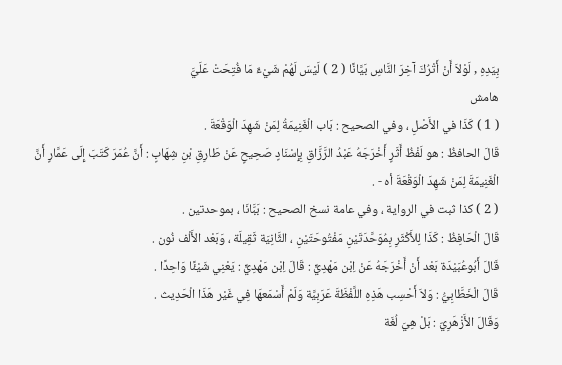بِيَدِهِ , لَوْلاَ أَنْ أَتْرُكَ آخِرَ النَّاسِ بَيَّانًا ( 2 ) لَيْسَ لَهُمْ شَيْءٌ مَا فُتِحَتْ عَلَيَّ
هامش
( 1 ) كَذَا في الأَصْلِ ، وفي الصحيح : بَاب الْغَنِيمَةُ لِمَنْ شَهِدَ الْوَقْعَةَ .
قَالَ الحافظُ : هو لَفْظُ أَثَرٍ أَخْرَجَهُ عَبْدُ الرَّزَّاقِ بِإِسْنَادٍ صَحِيحٍ عَنْ طَارِقِ بْنِ شِهَابٍ : أَنَّ عُمَرَ كَتَبَ إِلَى عَمَّارٍ أَنَّ الْغَنِيمَةَ لِمَنْ شَهِدَ الْوَقْعَةَ أه - .
( 2 ) كذا ثبت في الرواية ، وفي عامة نسخ الصحيح : بَبَّانَا ، بموحدتين .
قَالَ الْحَافِظُ : كَذَا لِلأَكْثَرِ بِمُوَحَّدَتَيْنِ مَفْتُوحَتَيْنِ ، الثَّانِيَة ثَقِيلَة ، وَبَعْد الأَلْف نُون .
قَالَ أَبُوعُبَيْدَة بَعْد أَنْ أَخْرَجَهُ عَنْ اِبْن مَهْدِيٍّ : قَالَ اِبْن مَهْدِيٍّ : يَعْنِي شَيْئًا وَاحِدًا .
قَالَ الْخَطَّابِيُّ : وَلاَ أَحْسِب هَذِهِ اللَّفْظَةَ عَرَبِيَّة وَلَمْ أَسْمَعهَا فِي غَيْر هَذَا الْحَدِيث .
وَقَالَ الأَزْهَرِيّ : بَلْ هِيَ لُغَة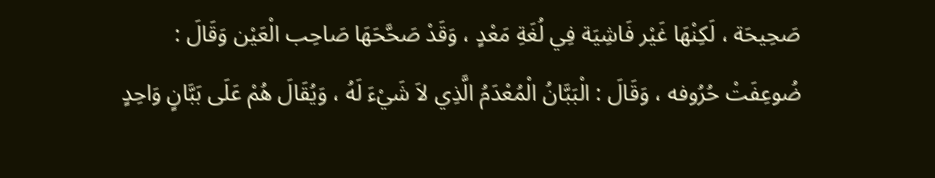صَحِيحَة ، لَكِنْهَا غَيْر فَاشِيَة فِي لُغَةِ مَعْدٍ ، وَقَدْ صَحَّحَهَا صَاحِب الْعَيْن وَقَالَ : ضُوعِفَتْ حُرُوفه ، وَقَالَ : الْبَبَّانُ الْمُعْدَمُ الَّذِي لاَ شَيْءَ لَهُ ، وَيُقَالَ هُمْ عَلَى بَبَّانٍ وَاحِدٍ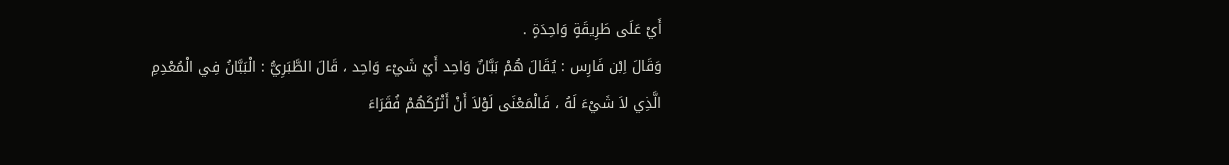أَيْ عَلَى طَرِيقَةٍ وَاحِدَةٍ .
وَقَالَ اِبْن فَارِس : يُقَالَ هُمْ بَبَّانٌ وَاحِد أَيْ شَيْء وَاحِد ، قَالَ الطَّبَرِيُّ : الْبَبَّانُ فِي الْمُعْدِمِ الَّذِي لاَ شَيْءَ لَهُ ، فَالْمَعْنَى لَوْلاَ أَنْ أَتْرُكَهُمْ فُقَرَاءَ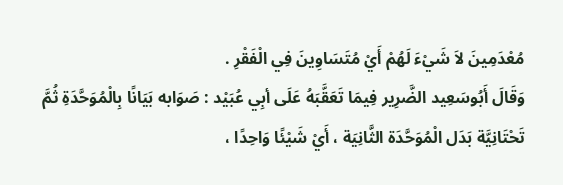مُعْدَمِينَ لاَ شَيْءَ لَهُمْ أَيْ مُتَسَاوِينَ فِي الْفَقْرِ .
وَقَالَ أَبُوسَعِيد الضَّرِير فِيمَا تَعَقَّبَهُ عَلَى أبِي عُبَيْد : صَوَابه بَيَانًا بِالْمُوَحَّدَةِ ثُمَّ تَحْتَانِيَّة بَدَل الْمُوَحَّدَة الثَّانِيَة ، أَيْ شَيْئًا وَاحِدًا ،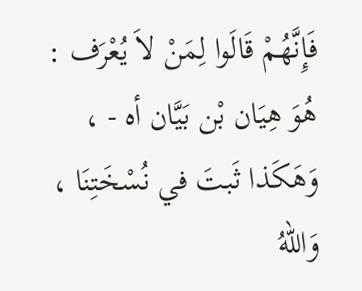فَإِنَّهُمْ قَالَوا لِمَنْ لاَ يُعْرَف : هُوَ هِيَان بْن بَيَّان أه - ، وَهَكَذا ثَبتَ في نُسْخَتِنَا ، وَاللهُ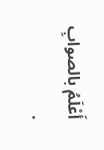أَعْلَمُ بالصوابِ .